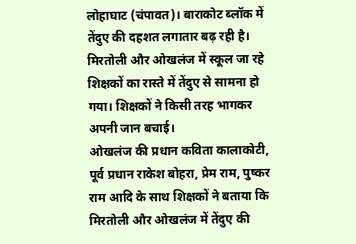लोहाघाट (चंपावत)। बाराकोट ब्लॉक में तेंदुए की दहशत लगातार बढ़ रही है। मिरतोली और ओखलंज में स्कूल जा रहे शिक्षकों का रास्ते में तेंदुए से सामना हो गया। शिक्षकों ने किसी तरह भागकर अपनी जान बचाई।
ओखलंज की प्रधान कविता कालाकोटी, पूर्व प्रधान राकेश बोहरा, प्रेम राम, पुष्कर राम आदि के साथ शिक्षकों ने बताया कि मिरतोली और ओखलंज में तेंदुए की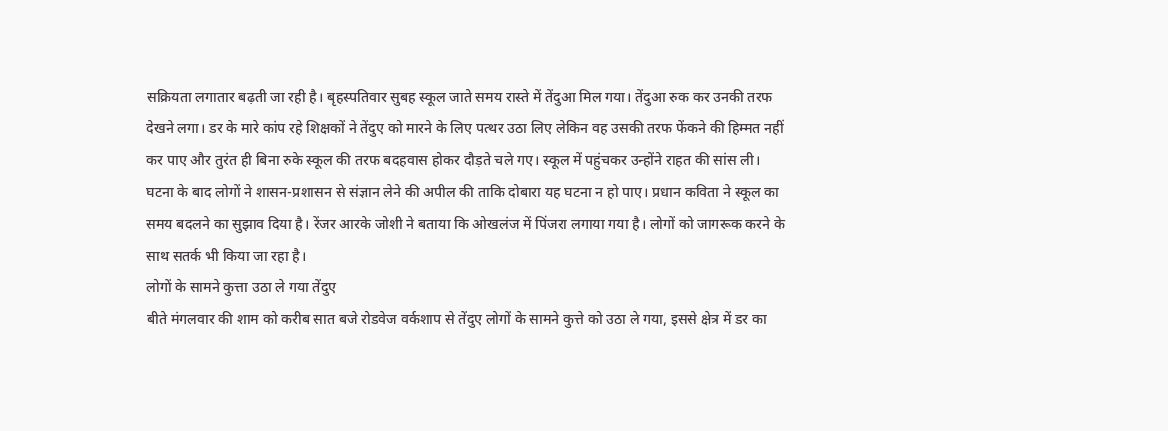सक्रियता लगातार बढ़ती जा रही है। बृहस्पतिवार सुबह स्कूल जाते समय रास्ते में तेंदुआ मिल गया। तेंदुआ रुक कर उनकी तरफ देखने लगा। डर के मारे कांप रहे शिक्षकों ने तेंदुए को मारने के लिए पत्थर उठा लिए लेकिन वह उसकी तरफ फेंकने की हिम्मत नहीं कर पाए और तुरंत ही बिना रुके स्कूल की तरफ बदहवास होकर दौड़ते चले गए। स्कूल में पहुंचकर उन्होंने राहत की सांस ली।
घटना के बाद लोगों ने शासन-प्रशासन से संज्ञान लेने की अपील की ताकि दोबारा यह घटना न हो पाए। प्रधान कविता ने स्कूल का समय बदलने का सुझाव दिया है। रेंजर आरके जोशी ने बताया कि ओखलंज में पिंजरा लगाया गया है। लोगों को जागरूक करने के साथ सतर्क भी किया जा रहा है।
लोगों के सामने कुत्ता उठा ले गया तेंदुए
बीते मंगलवार की शाम को करीब सात बजे रोडवेज वर्कशाप से तेंदुए लोगों के सामने कुत्ते को उठा ले गया, इससे क्षेत्र में डर का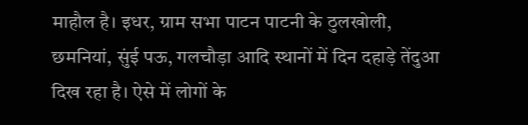माहौल है। इधर, ग्राम सभा पाटन पाटनी के ठुलखोली, छमनियां, सुंई पऊ, गलचौड़ा आदि स्थानों में दिन दहाड़े तेंदुआ दिख रहा है। ऐसे में लोगों के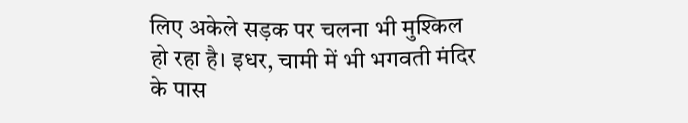लिए अकेले सड़क पर चलना भी मुश्किल हो रहा है। इधर, चामी में भी भगवती मंदिर के पास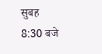सुबह 8:30 बजे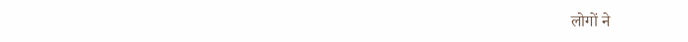लोगों ने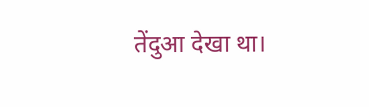तेंदुआ देखा था।